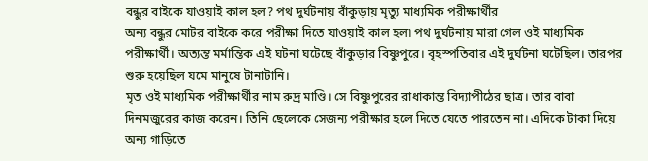বন্ধুর বাইকে যাওয়াই কাল হল? পথ দুর্ঘটনায় বাঁকুড়ায় মৃত্যু মাধ্যমিক পরীক্ষার্থীর
অন্য বন্ধুর মোটর বাইকে করে পরীক্ষা দিতে যাওয়াই কাল হল৷ পথ দুর্ঘটনায় মারা গেল ওই মাধ্যমিক পরীক্ষার্থী। অত্যন্ত মর্মান্তিক এই ঘটনা ঘটেছে বাঁকুড়ার বিষ্ণুপুরে। বৃহস্পতিবার এই দুর্ঘটনা ঘটেছিল। তারপর শুরু হয়েছিল যমে মানুষে টানাটানি।
মৃত ওই মাধ্যমিক পরীক্ষার্থীর নাম রুদ্র মাণ্ডি। সে বিষ্ণুপুরের রাধাকান্ত বিদ্যাপীঠের ছাত্র। তার বাবা দিনমজুরের কাজ করেন। তিনি ছেলেকে সেজন্য পরীক্ষার হলে দিতে যেতে পারতেন না। এদিকে টাকা দিয়ে অন্য গাড়িতে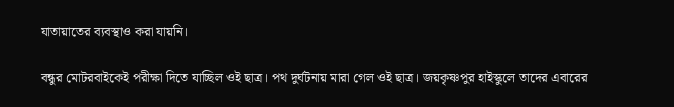যাতায়াতের ব্যবস্থাও করা যায়নি।

বন্ধুর মোটরবাইকেই পরীক্ষা দিতে যাচ্ছিল ওই ছাত্র। পথ দুর্ঘটনায় মারা গেল ওই ছাত্র। জয়কৃষ্ণপুর হাইস্কুলে তাদের এবারের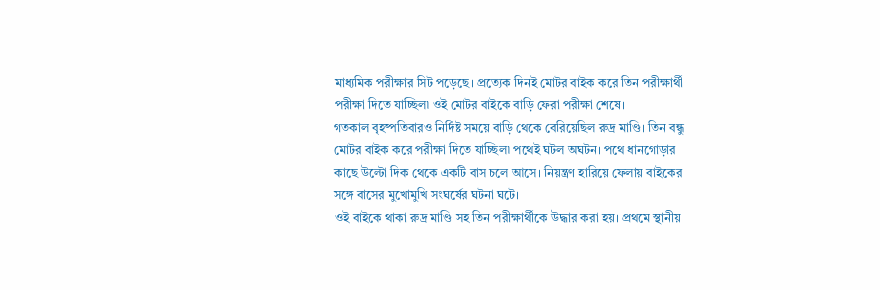মাধ্যমিক পরীক্ষার সিট পড়েছে। প্রত্যেক দিনই মোটর বাইক করে তিন পরীক্ষার্থী পরীক্ষা দিতে যাচ্ছিল৷ ওই মোটর বাইকে বাড়ি ফেরা পরীক্ষা শেষে।
গতকাল বৃহষ্পতিবারও নির্দিষ্ট সময়ে বাড়ি থেকে বেরিয়েছিল রুদ্র মাণ্ডি। তিন বন্ধু মোটর বাইক করে পরীক্ষা দিতে যাচ্ছিল৷ পথেই ঘটল অঘটন। পথে ধানগোড়ার কাছে উল্টো দিক থেকে একটি বাস চলে আসে। নিয়ন্ত্রণ হারিয়ে ফেলায় বাইকের সঙ্গে বাসের মুখোমুখি সংঘর্ষের ঘটনা ঘটে।
ওই বাইকে থাকা রুদ্র মাণ্ডি সহ তিন পরীক্ষার্থীকে উদ্ধার করা হয়। প্রথমে স্থানীয়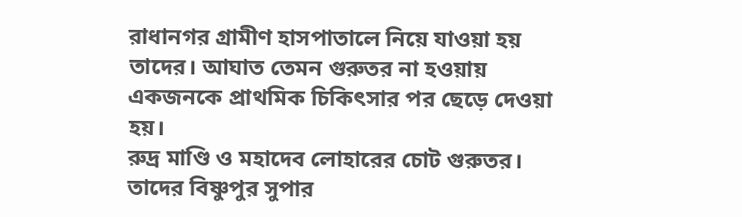রাধানগর গ্রামীণ হাসপাতালে নিয়ে যাওয়া হয় তাদের। আঘাত তেমন গুরুতর না হওয়ায় একজনকে প্রাথমিক চিকিৎসার পর ছেড়ে দেওয়া হয়।
রুদ্র মাণ্ডি ও মহাদেব লোহারের চোট গুরুতর। তাদের বিষ্ণুপুর সুপার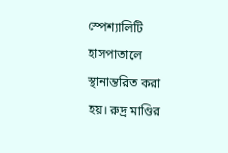স্পেশ্যালিটি হাসপাতালে স্থানান্তরিত করা হয়। রুদ্র মাণ্ডির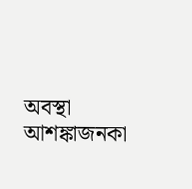অবস্থা আশঙ্কাজনকা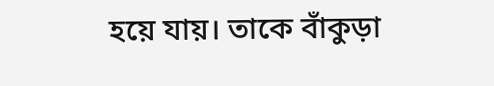হয়ে যায়। তাকে বাঁকুড়া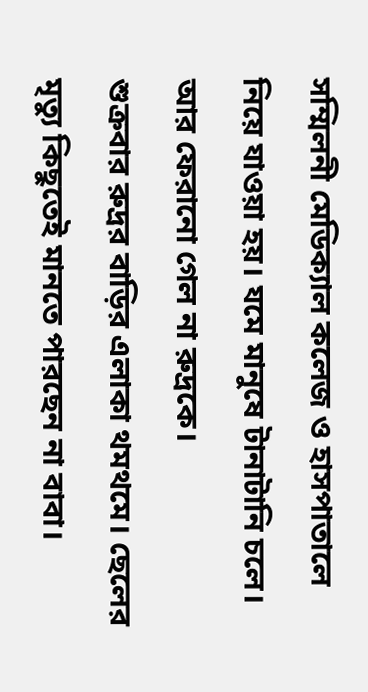সম্মিলনী মেডিক্যাল কলেজ ও হাসপাতালে নিয়ে যাওয়া হয়। যমে মানুষে টানাটানি চলে। আর ফেরানো গেল না রুদ্রকে।
শুক্রবার রুদ্রর বাড়ির এলাকা থমথমে। ছেলের মৃত্যু কিছুতেই মানতে পারছেন না বাবা।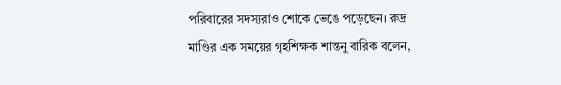পরিবারের সদস্যরাও শোকে ভেঙে পড়েছেন। রুদ্র মাণ্ডির এক সময়ের গৃহশিক্ষক শান্তনু বারিক বলেন,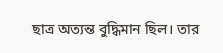ছাত্র অত্যন্ত বুদ্ধিমান ছিল। তার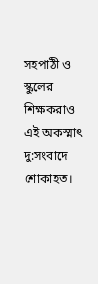সহপাঠী ও স্কুলের শিক্ষকরাও এই অকস্মাৎ দু:সংবাদে শোকাহত।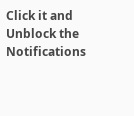Click it and Unblock the Notifications